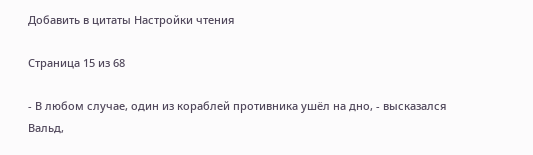Добавить в цитаты Настройки чтения

Страница 15 из 68

- В любом случае, один из кораблей противника ушёл на дно, - высказался Вальд,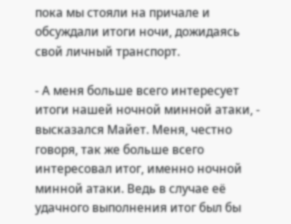пока мы стояли на причале и обсуждали итоги ночи, дожидаясь свой личный транспорт.

- А меня больше всего интересует итоги нашей ночной минной атаки, - высказался Майет. Меня, честно говоря, так же больше всего интересовал итог, именно ночной минной атаки. Ведь в случае её удачного выполнения итог был бы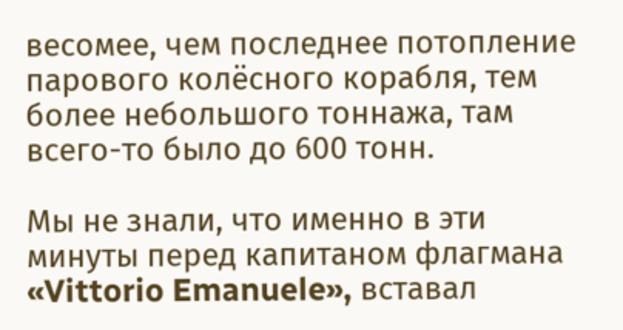весомее, чем последнее потопление парового колёсного корабля, тем более небольшого тоннажа, там всего-то было до 600 тонн.

Мы не знали, что именно в эти минуты перед капитаном флагмана «Vittorio Emanuele», вставал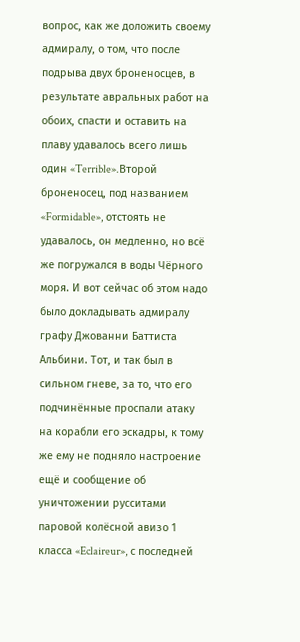вопрос, как же доложить своему адмиралу, о том, что после подрыва двух броненосцев, в результате авральных работ на обоих, спасти и оставить на плаву удавалось всего лишь один «Terrible».Второй броненосец, под названием «Formidable», отстоять не удавалось, он медленно, но всё же погружался в воды Чёрного моря. И вот сейчас об этом надо было докладывать адмиралу графу Джованни Баттиста Альбини. Тот, и так был в сильном гневе, за то, что его подчинённые проспали атаку на корабли его эскадры, к тому же ему не подняло настроение ещё и сообщение об уничтожении русситами паровой колёсной авизо 1 класса «Eclaireur», с последней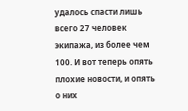удалось спасти лишь всего 27 человек экипажа, из более чем 100. И вот теперь опять плохие новости, и опять о них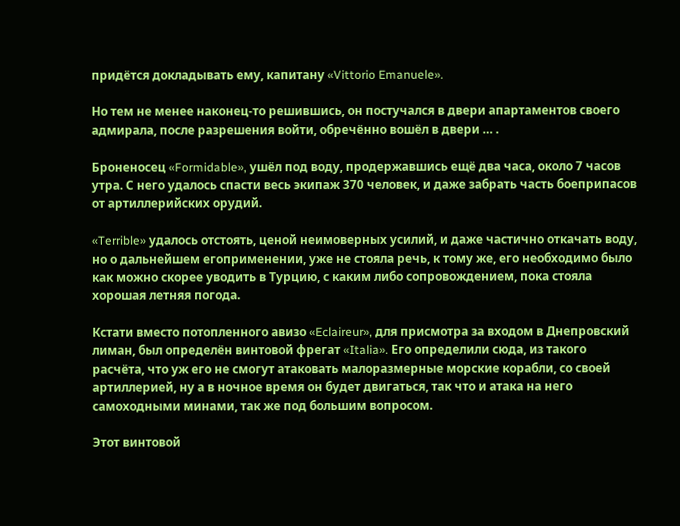придётся докладывать ему, капитану «Vittorio Emanuele».

Но тем не менее наконец-то решившись, он постучался в двери апартаментов своего адмирала, после разрешения войти, обречённо вошёл в двери … .

Броненосец «Formidable», ушёл под воду, продержавшись ещё два часа, около 7 часов утра. С него удалось спасти весь экипаж 370 человек, и даже забрать часть боеприпасов от артиллерийских орудий.

«Terrible» удалось отстоять, ценой неимоверных усилий, и даже частично откачать воду, но о дальнейшем егоприменении, уже не стояла речь, к тому же, его необходимо было как можно скорее уводить в Турцию, с каким либо сопровождением, пока стояла хорошая летняя погода.

Кстати вместо потопленного авизо «Eclaireur», для присмотра за входом в Днепровский лиман, был определён винтовой фрегат «Italia». Его определили сюда, из такого расчёта, что уж его не смогут атаковать малоразмерные морские корабли, со своей артиллерией, ну а в ночное время он будет двигаться, так что и атака на него самоходными минами, так же под большим вопросом.

Этот винтовой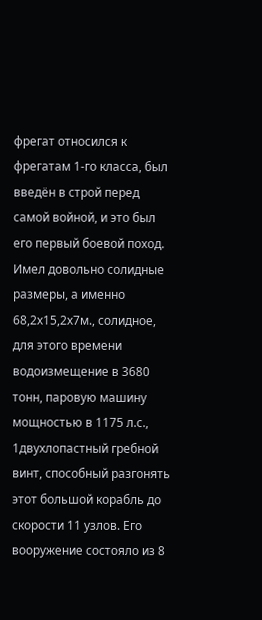фрегат относился к фрегатам 1-го класса, был введён в строй перед самой войной, и это был его первый боевой поход. Имел довольно солидные размеры, а именно 68,2х15,2х7м., солидное, для этого времени водоизмещение в 3680 тонн, паровую машину мощностью в 1175 л.с., 1двухлопастный гребной винт, способный разгонять этот большой корабль до скорости 11 узлов. Его вооружение состояло из 8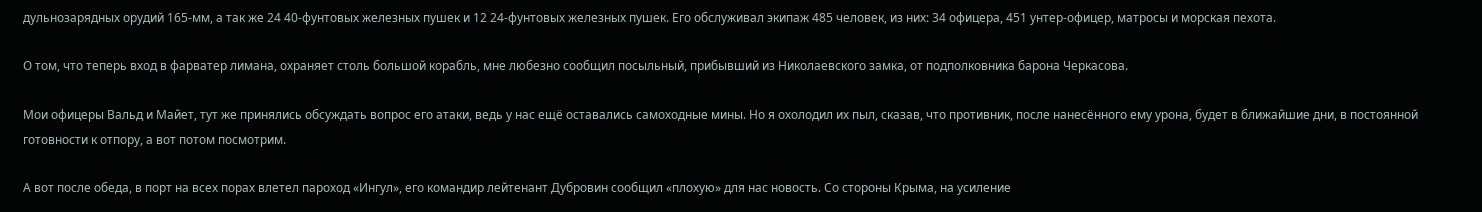дульнозарядных орудий 165-мм, а так же 24 40-фунтовых железных пушек и 12 24-фунтовых железных пушек. Его обслуживал экипаж 485 человек, из них: 34 офицера, 451 унтер-офицер, матросы и морская пехота.

О том, что теперь вход в фарватер лимана, охраняет столь большой корабль, мне любезно сообщил посыльный, прибывший из Николаевского замка, от подполковника барона Черкасова.

Мои офицеры Вальд и Майет, тут же принялись обсуждать вопрос его атаки, ведь у нас ещё оставались самоходные мины. Но я охолодил их пыл, сказав, что противник, после нанесённого ему урона, будет в ближайшие дни, в постоянной готовности к отпору, а вот потом посмотрим.

А вот после обеда, в порт на всех порах влетел пароход «Ингул», его командир лейтенант Дубровин сообщил «плохую» для нас новость. Со стороны Крыма, на усиление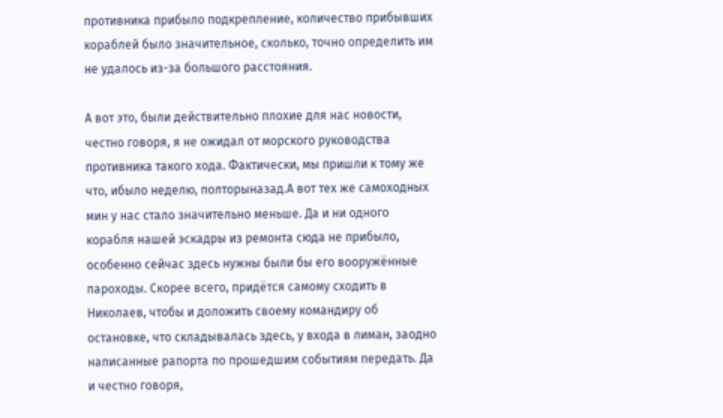противника прибыло подкрепление, количество прибывших кораблей было значительное, сколько, точно определить им не удалось из-за большого расстояния.

А вот это, были действительно плохие для нас новости, честно говоря, я не ожидал от морского руководства противника такого хода. Фактически, мы пришли к тому же что, ибыло неделю, полторыназад.А вот тех же самоходных мин у нас стало значительно меньше. Да и ни одного корабля нашей эскадры из ремонта сюда не прибыло, особенно сейчас здесь нужны были бы его вооружённые пароходы. Скорее всего, придётся самому сходить в Николаев, чтобы и доложить своему командиру об остановке, что складывалась здесь, у входа в лиман, заодно написанные рапорта по прошедшим событиям передать. Да и честно говоря,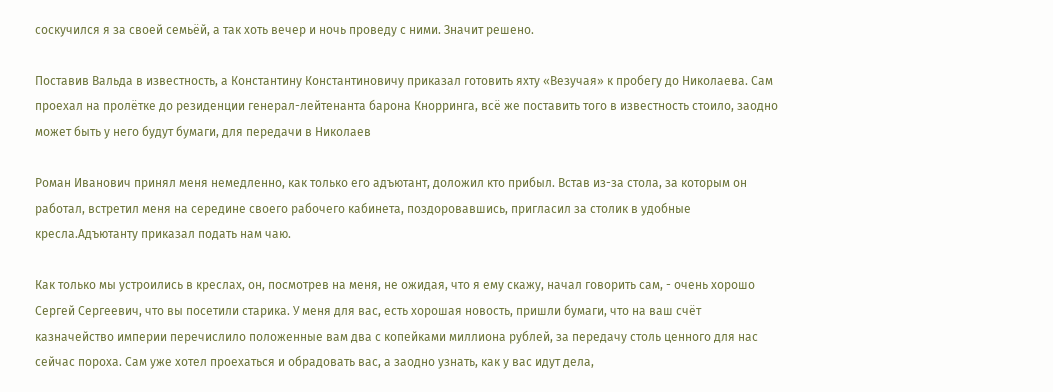соскучился я за своей семьёй, а так хоть вечер и ночь проведу с ними. Значит решено.

Поставив Вальда в известность, а Константину Константиновичу приказал готовить яхту «Везучая» к пробегу до Николаева. Сам проехал на пролётке до резиденции генерал-лейтенанта барона Кнорринга, всё же поставить того в известность стоило, заодно может быть у него будут бумаги, для передачи в Николаев

Роман Иванович принял меня немедленно, как только его адъютант, доложил кто прибыл. Встав из-за стола, за которым он работал, встретил меня на середине своего рабочего кабинета, поздоровавшись, пригласил за столик в удобные кресла.Адъютанту приказал подать нам чаю.

Как только мы устроились в креслах, он, посмотрев на меня, не ожидая, что я ему скажу, начал говорить сам, - очень хорошо Сергей Сергеевич, что вы посетили старика. У меня для вас, есть хорошая новость, пришли бумаги, что на ваш счёт казначейство империи перечислило положенные вам два с копейками миллиона рублей, за передачу столь ценного для нас сейчас пороха. Сам уже хотел проехаться и обрадовать вас, а заодно узнать, как у вас идут дела,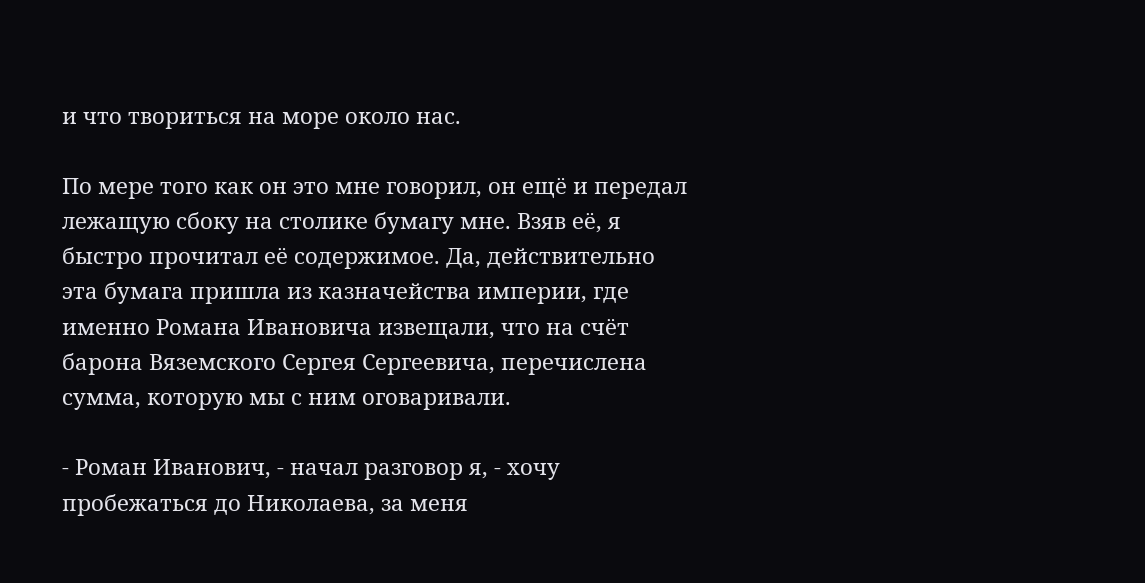и что твориться на море около нас.

По мере того как он это мне говорил, он ещё и передал лежащую сбоку на столике бумагу мне. Взяв её, я быстро прочитал её содержимое. Да, действительно эта бумага пришла из казначейства империи, где именно Романа Ивановича извещали, что на счёт барона Вяземского Сергея Сергеевича, перечислена сумма, которую мы с ним оговаривали.

- Роман Иванович, - начал разговор я, - хочу пробежаться до Николаева, за меня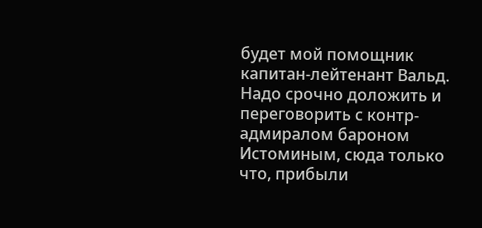будет мой помощник капитан-лейтенант Вальд. Надо срочно доложить и переговорить с контр-адмиралом бароном Истоминым, сюда только что, прибыли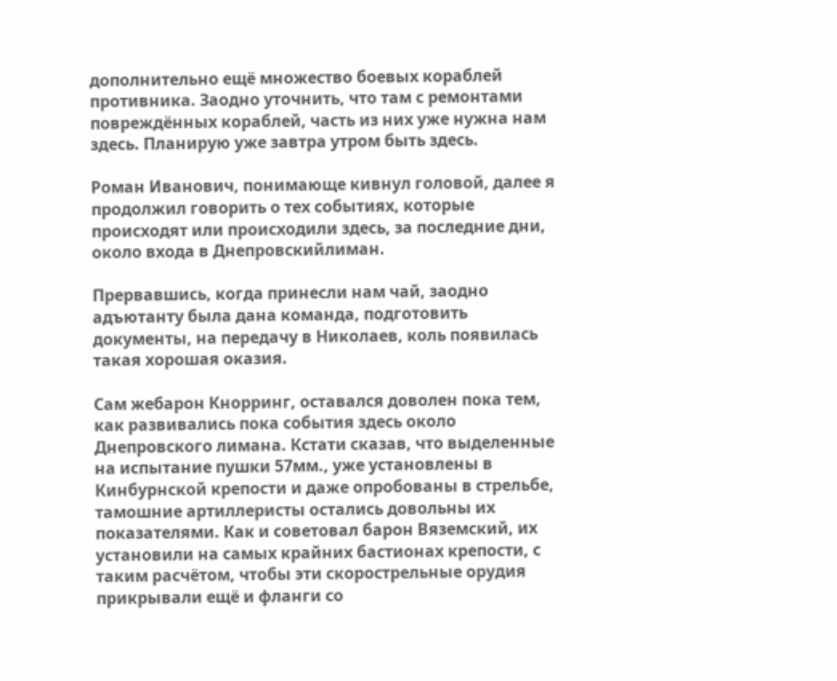дополнительно ещё множество боевых кораблей противника. Заодно уточнить, что там с ремонтами повреждённых кораблей, часть из них уже нужна нам здесь. Планирую уже завтра утром быть здесь.

Роман Иванович, понимающе кивнул головой, далее я продолжил говорить о тех событиях, которые происходят или происходили здесь, за последние дни, около входа в Днепровскийлиман.

Прервавшись, когда принесли нам чай, заодно адъютанту была дана команда, подготовить документы, на передачу в Николаев, коль появилась такая хорошая оказия.

Сам жебарон Кнорринг, оставался доволен пока тем, как развивались пока события здесь около Днепровского лимана. Кстати сказав, что выделенные на испытание пушки 57мм., уже установлены в Кинбурнской крепости и даже опробованы в стрельбе, тамошние артиллеристы остались довольны их показателями. Как и советовал барон Вяземский, их установили на самых крайних бастионах крепости, с таким расчётом, чтобы эти скорострельные орудия прикрывали ещё и фланги со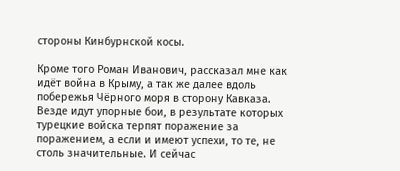стороны Кинбурнской косы.

Кроме того Роман Иванович, рассказал мне как идёт война в Крыму, а так же далее вдоль побережья Чёрного моря в сторону Кавказа. Везде идут упорные бои, в результате которых турецкие войска терпят поражение за поражением, а если и имеют успехи, то те, не столь значительные. И сейчас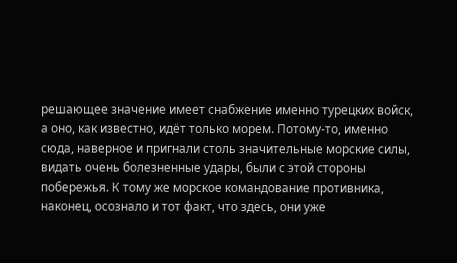решающее значение имеет снабжение именно турецких войск, а оно, как известно, идёт только морем. Потому-то, именно сюда, наверное и пригнали столь значительные морские силы, видать очень болезненные удары, были с этой стороны побережья. К тому же морское командование противника, наконец, осознало и тот факт, что здесь, они уже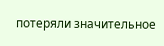потеряли значительное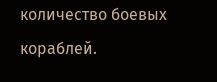количество боевых кораблей.